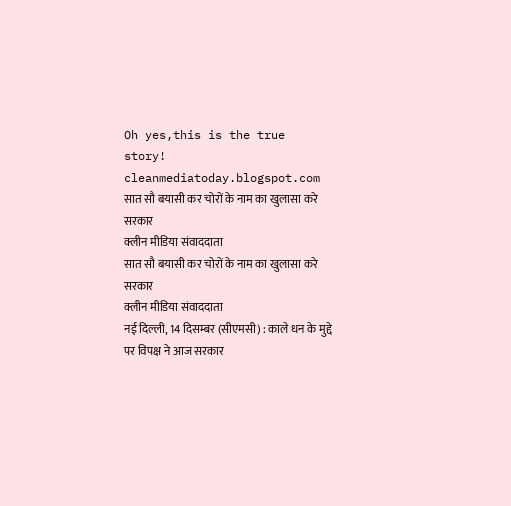Oh yes,this is the true story! cleanmediatoday.blogspot.com
सात सौ बयासी कर चोरों के नाम का खुलासा करे सरकार
क्लीन मीडिया संवाददाता
सात सौ बयासी कर चोरों के नाम का खुलासा करे सरकार
क्लीन मीडिया संवाददाता
नई दिल्ली, 14 दिसम्बर (सीएमसी) : काले धन के मुद्दे पर विपक्ष ने आज सरकार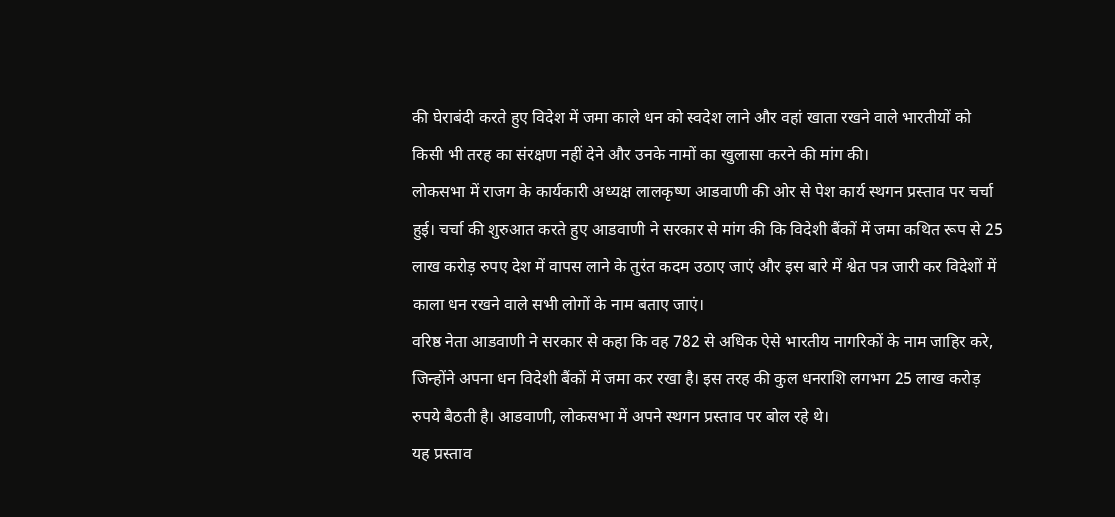की घेराबंदी करते हुए विदेश में जमा काले धन को स्वदेश लाने और वहां खाता रखने वाले भारतीयों को किसी भी तरह का संरक्षण नहीं देने और उनके नामों का खुलासा करने की मांग की।
लोकसभा में राजग के कार्यकारी अध्यक्ष लालकृष्ण आडवाणी की ओर से पेश कार्य स्थगन प्रस्ताव पर चर्चा हुई। चर्चा की शुरुआत करते हुए आडवाणी ने सरकार से मांग की कि विदेशी बैंकों में जमा कथित रूप से 25 लाख करोड़ रुपए देश में वापस लाने के तुरंत कदम उठाए जाएं और इस बारे में श्वेत पत्र जारी कर विदेशों में काला धन रखने वाले सभी लोगों के नाम बताए जाएं।
वरिष्ठ नेता आडवाणी ने सरकार से कहा कि वह 782 से अधिक ऐसे भारतीय नागरिकों के नाम जाहिर करे, जिन्होंने अपना धन विदेशी बैंकों में जमा कर रखा है। इस तरह की कुल धनराशि लगभग 25 लाख करोड़ रुपये बैठती है। आडवाणी, लोकसभा में अपने स्थगन प्रस्ताव पर बोल रहे थे।
यह प्रस्ताव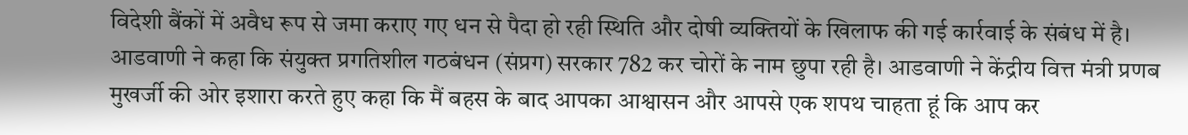विदेशी बैंकों में अवैध रूप से जमा कराए गए धन से पैदा हो रही स्थिति और दोषी व्यक्तियों के खिलाफ की गई कार्रवाई के संबंध में है। आडवाणी ने कहा कि संयुक्त प्रगतिशील गठबंधन (संप्रग) सरकार 782 कर चोरों के नाम छुपा रही है। आडवाणी ने केंद्रीय वित्त मंत्री प्रणब मुखर्जी की ओर इशारा करते हुए कहा कि मैं बहस के बाद आपका आश्वासन और आपसे एक शपथ चाहता हूं कि आप कर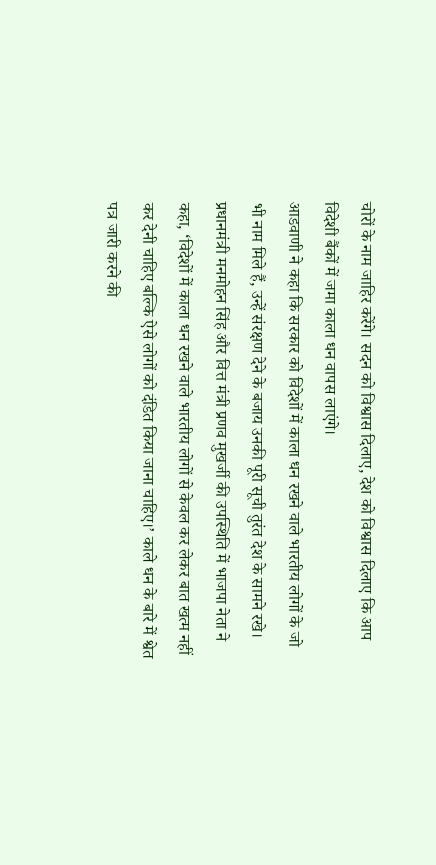चोरों के नाम जाहिर करेंगे। सदन को विश्वास दिलाए, देश को विश्वास दिलाए कि आप विदेशी बैंकों में जमा काला धन वापस लाएंगे।
आडवाणी ने कहा कि सरकार को विदेशों में काला धन रखने वाले भारतीय लोगों के जो भी नाम मिले हैं, उन्हें संरक्षण देने के बजाय उनकी पूरी सूची तुरंत देश के सामने रखे। प्रधानमंत्री मनमोहन सिंह और वित्त मंत्री प्रणव मुखर्जी की उपस्थिति में भाजपा नेता ने कहा, ‘विदेशों में काला धन रखने वाले भारतीय लोगों से केवल कर लेकर बात खत्म नहीं कर देनी चाहिए बल्कि ऐसे लोगों को दंडित किया जाना चाहिए।’ काले धन के बारे में श्वेत पत्र जारी करने की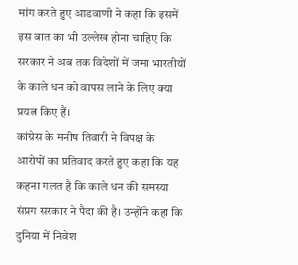मांग करते हुए आडवाणी ने कहा कि इसमें इस बात का भी उल्लेख होना चाहिए कि सरकार ने अब तक विदेशों में जमा भारतीयों के काले धन को वापस लाने के लिए क्या प्रयत्न किए हैं।
कांग्रेस के मनीष तिवारी ने विपक्ष के आरोपों का प्रतिवाद करते हुए कहा कि यह कहना गलत है कि काले धन की समस्या संप्रग सरकार ने पैदा की है। उन्होंने कहा कि दुनिया में निवेश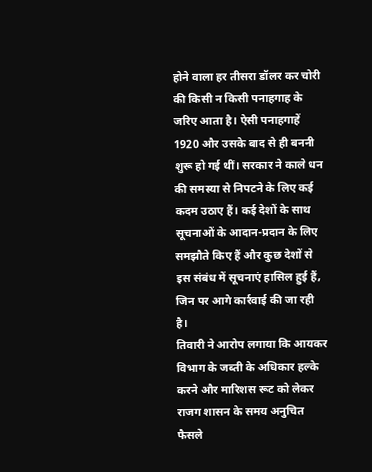होने वाला हर तीसरा डॉलर कर चोरी की किसी न किसी पनाहगाह के जरिए आता है। ऐसी पनाहगाहें 1920 और उसके बाद से ही बननी शुरू हो गई थीं। सरकार ने काले धन की समस्या से निपटने के लिए कई कदम उठाए हैं। कई देशों के साथ सूचनाओं के आदान-प्रदान के लिए समझौते किए हैं और कुछ देशों से इस संबंध में सूचनाएं हासिल हुई हैं, जिन पर आगे कार्रवाई की जा रही है।
तिवारी ने आरोप लगाया कि आयकर विभाग के जब्ती के अधिकार हल्के करने और मारिशस रूट को लेकर राजग शासन के समय अनुचित फैसले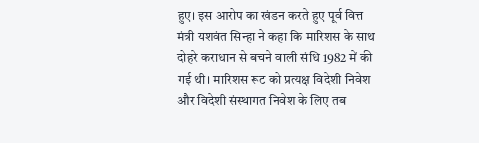हुए। इस आरोप का खंडन करते हुए पूर्व वित्त मंत्री यशवंत सिन्हा ने कहा कि मारिशस के साथ दोहरे कराधान से बचने वाली संधि 1982 में की गई थी। मारिशस रूट को प्रत्यक्ष विदेशी निवेश और विदेशी संस्थागत निवेश के लिए तब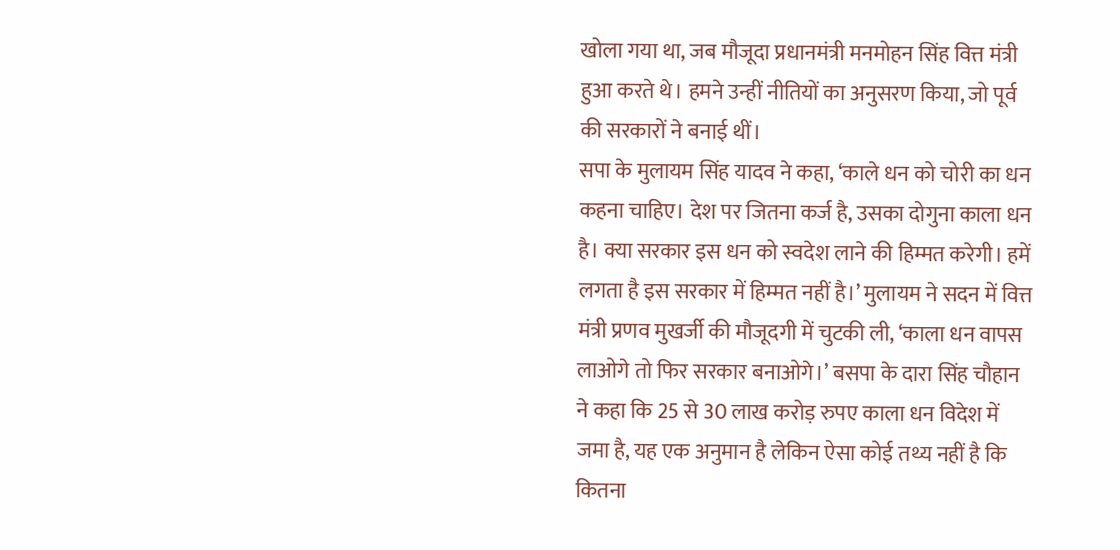खोला गया था, जब मौजूदा प्रधानमंत्री मनमोहन सिंह वित्त मंत्री हुआ करते थे। हमने उन्हीं नीतियों का अनुसरण किया, जो पूर्व की सरकारों ने बनाई थीं।
सपा के मुलायम सिंह यादव ने कहा, ‘काले धन को चोरी का धन कहना चाहिए। देश पर जितना कर्ज है, उसका दोगुना काला धन है। क्या सरकार इस धन को स्वदेश लाने की हिम्मत करेगी। हमें लगता है इस सरकार में हिम्मत नहीं है।’ मुलायम ने सदन में वित्त मंत्री प्रणव मुखर्जी की मौजूदगी में चुटकी ली, ‘काला धन वापस लाओगे तो फिर सरकार बनाओगे।’ बसपा के दारा सिंह चौहान ने कहा कि 25 से 30 लाख करोड़ रुपए काला धन विदेश में जमा है, यह एक अनुमान है लेकिन ऐसा कोई तथ्य नहीं है कि कितना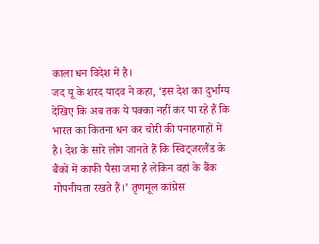काला धन विदेश में है।
जद यू के शरद यादव ने कहा, ‘इस देश का दुर्भाग्य देखिए कि अब तक ये पक्का नहीं कर पा रहे हैं कि भारत का कितना धन कर चोरी की पनाहगाहों में है। देश के सारे लोग जानते हैं कि स्विट्जरलैंड के बैंकों में काफी पैसा जमा है लेकिन वहां के बैंक गोपनीयता रखते हैं।’ तृणमूल कांग्रेस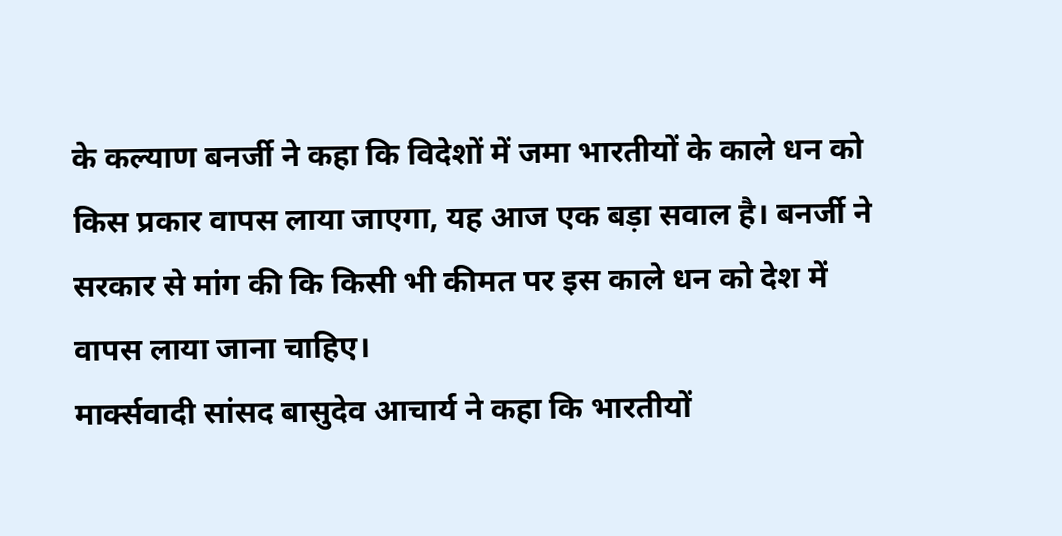के कल्याण बनर्जी ने कहा कि विदेशों में जमा भारतीयों के काले धन को किस प्रकार वापस लाया जाएगा, यह आज एक बड़ा सवाल है। बनर्जी ने सरकार से मांग की कि किसी भी कीमत पर इस काले धन को देश में वापस लाया जाना चाहिए।
मार्क्सवादी सांसद बासुदेव आचार्य ने कहा कि भारतीयों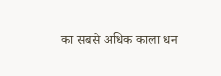का सबसे अधिक काला धन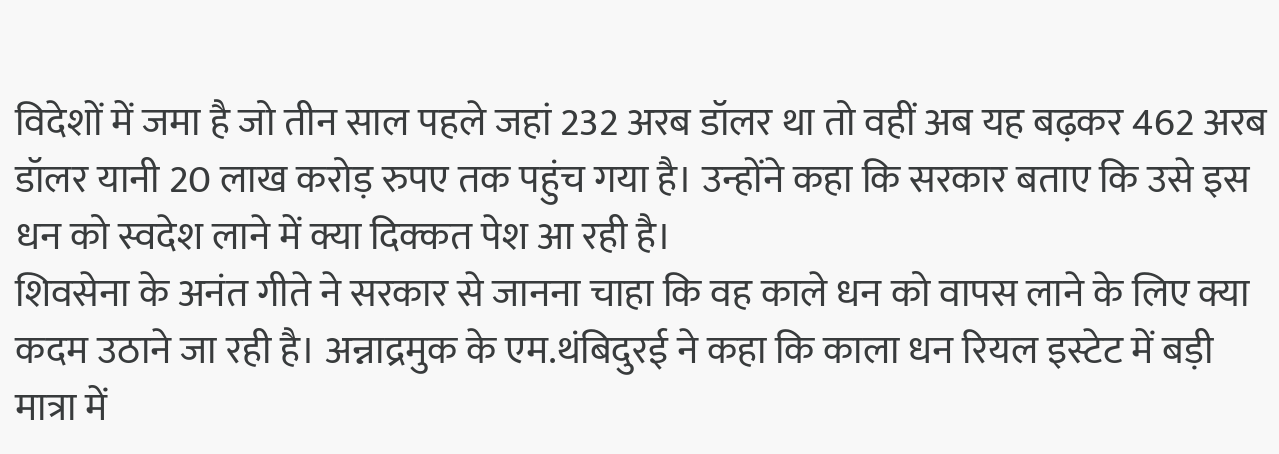विदेशों में जमा है जो तीन साल पहले जहां 232 अरब डॉलर था तो वहीं अब यह बढ़कर 462 अरब डॉलर यानी 20 लाख करोड़ रुपए तक पहुंच गया है। उन्होंने कहा कि सरकार बताए कि उसे इस धन को स्वदेश लाने में क्या दिक्कत पेश आ रही है।
शिवसेना के अनंत गीते ने सरकार से जानना चाहा कि वह काले धन को वापस लाने के लिए क्या कदम उठाने जा रही है। अन्नाद्रमुक के एम.थंबिदुरई ने कहा कि काला धन रियल इस्टेट में बड़ी मात्रा में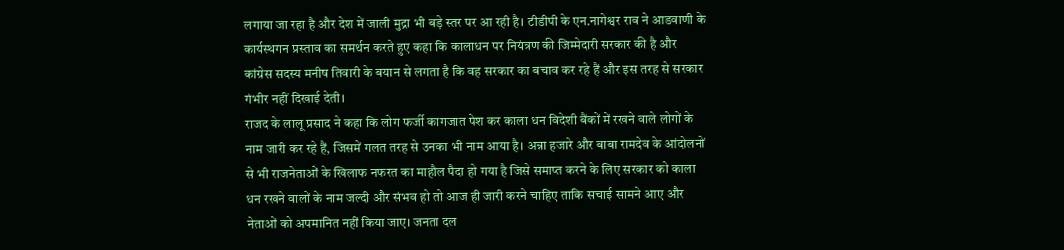लगाया जा रहा है और देश में जाली मुद्रा भी बड़े स्तर पर आ रही है। टीडीपी के एन.नागेश्वर राव ने आडवाणी के कार्यस्थगन प्रस्ताव का समर्थन करते हुए कहा कि कालाधन पर नियंत्रण की जिम्मेदारी सरकार की है और कांग्रेस सदस्य मनीष तिवारी के बयान से लगता है कि वह सरकार का बचाव कर रहे हैं और इस तरह से सरकार गंभीर नहीं दिखाई देती।
राजद के लालू प्रसाद ने कहा कि लोग फर्जी कागजात पेश कर काला धन विदेशी बैंकों में रखने वाले लोगों के नाम जारी कर रहे हैं, जिसमें गलत तरह से उनका भी नाम आया है। अन्ना हजारे और बाबा रामदेव के आंदोलनों से भी राजनेताओं के खिलाफ नफरत का माहौल पैदा हो गया है जिसे समाप्त करने के लिए सरकार को काला धन रखने वालों के नाम जल्दी और संभव हो तो आज ही जारी करने चाहिए ताकि सचाई सामने आए और नेताओं को अपमानित नहीं किया जाए। जनता दल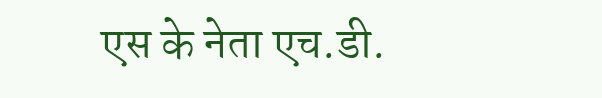एस के नेता एच.डी.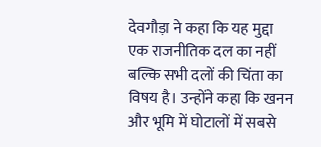देवगौड़ा ने कहा कि यह मुद्दा एक राजनीतिक दल का नहीं बल्कि सभी दलों की चिंता का विषय है। उन्होंने कहा कि खनन और भूमि में घोटालों में सबसे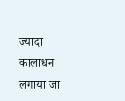ज्यादा कालाधन लगाया जा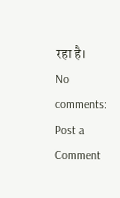रहा है।
No comments:
Post a Comment